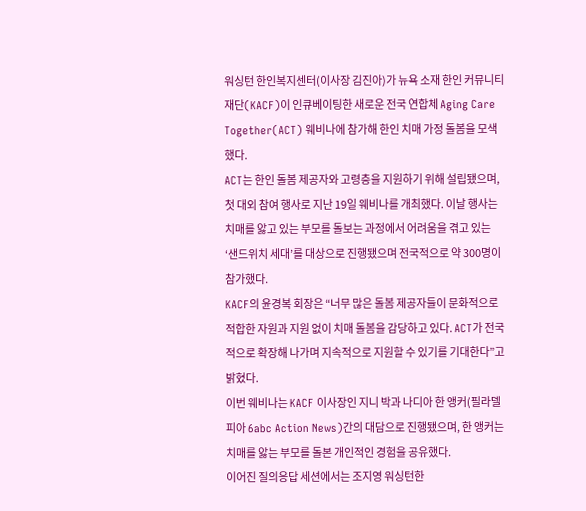워싱턴 한인복지센터(이사장 김진아)가 뉴욕 소재 한인 커뮤니티 재단(KACF)이 인큐베이팅한 새로운 전국 연합체 Aging Care Together(ACT) 웨비나에 참가해 한인 치매 가정 돌봄을 모색했다.
ACT는 한인 돌봄 제공자와 고령층을 지원하기 위해 설립됐으며, 첫 대외 참여 행사로 지난 19일 웨비나를 개최했다. 이날 행사는 치매를 앓고 있는 부모를 돌보는 과정에서 어려움을 겪고 있는 ‘샌드위치 세대’를 대상으로 진행됐으며 전국적으로 약 300명이 참가했다.
KACF의 윤경복 회장은 “너무 많은 돌봄 제공자들이 문화적으로 적합한 자원과 지원 없이 치매 돌봄을 감당하고 있다. ACT가 전국적으로 확장해 나가며 지속적으로 지원할 수 있기를 기대한다”고 밝혔다.
이번 웨비나는 KACF 이사장인 지니 박과 나디아 한 앵커(필라델피아 6abc Action News)간의 대담으로 진행됐으며, 한 앵커는 치매를 앓는 부모를 돌본 개인적인 경험을 공유했다.
이어진 질의응답 세션에서는 조지영 워싱턴한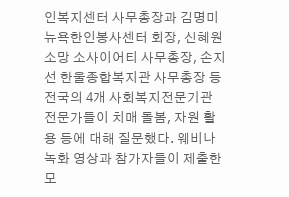인복지센터 사무총장과 김명미 뉴욕한인봉사센터 회장, 신혜원 소망 소사이어티 사무총장, 손지선 한울종합복지관 사무총장 등 전국의 4개 사회복지전문기관 전문가들이 치매 돌봄, 자원 활용 등에 대해 질문했다. 웨비나 녹화 영상과 참가자들이 제출한 모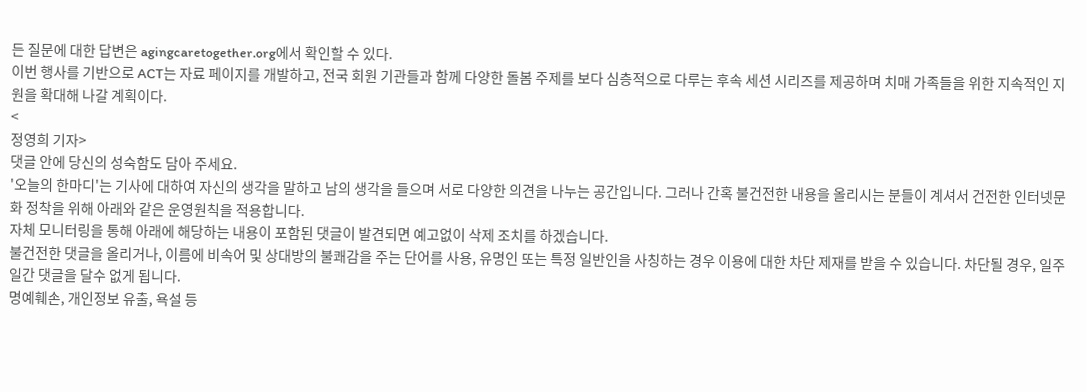든 질문에 대한 답변은 agingcaretogether.org에서 확인할 수 있다.
이번 행사를 기반으로 ACT는 자료 페이지를 개발하고, 전국 회원 기관들과 함께 다양한 돌봄 주제를 보다 심층적으로 다루는 후속 세션 시리즈를 제공하며 치매 가족들을 위한 지속적인 지원을 확대해 나갈 계획이다.
<
정영희 기자>
댓글 안에 당신의 성숙함도 담아 주세요.
'오늘의 한마디'는 기사에 대하여 자신의 생각을 말하고 남의 생각을 들으며 서로 다양한 의견을 나누는 공간입니다. 그러나 간혹 불건전한 내용을 올리시는 분들이 계셔서 건전한 인터넷문화 정착을 위해 아래와 같은 운영원칙을 적용합니다.
자체 모니터링을 통해 아래에 해당하는 내용이 포함된 댓글이 발견되면 예고없이 삭제 조치를 하겠습니다.
불건전한 댓글을 올리거나, 이름에 비속어 및 상대방의 불쾌감을 주는 단어를 사용, 유명인 또는 특정 일반인을 사칭하는 경우 이용에 대한 차단 제재를 받을 수 있습니다. 차단될 경우, 일주일간 댓글을 달수 없게 됩니다.
명예훼손, 개인정보 유출, 욕설 등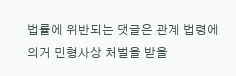법률에 위반되는 댓글은 관계 법령에 의거 민형사상 처벌을 받을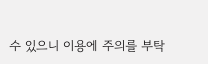수 있으니 이용에 주의를 부탁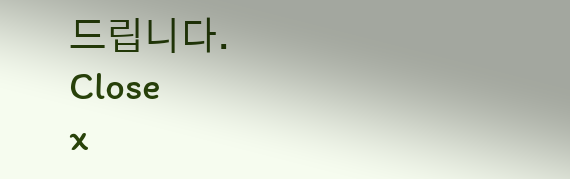드립니다.
Close
x